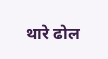थारे ढोल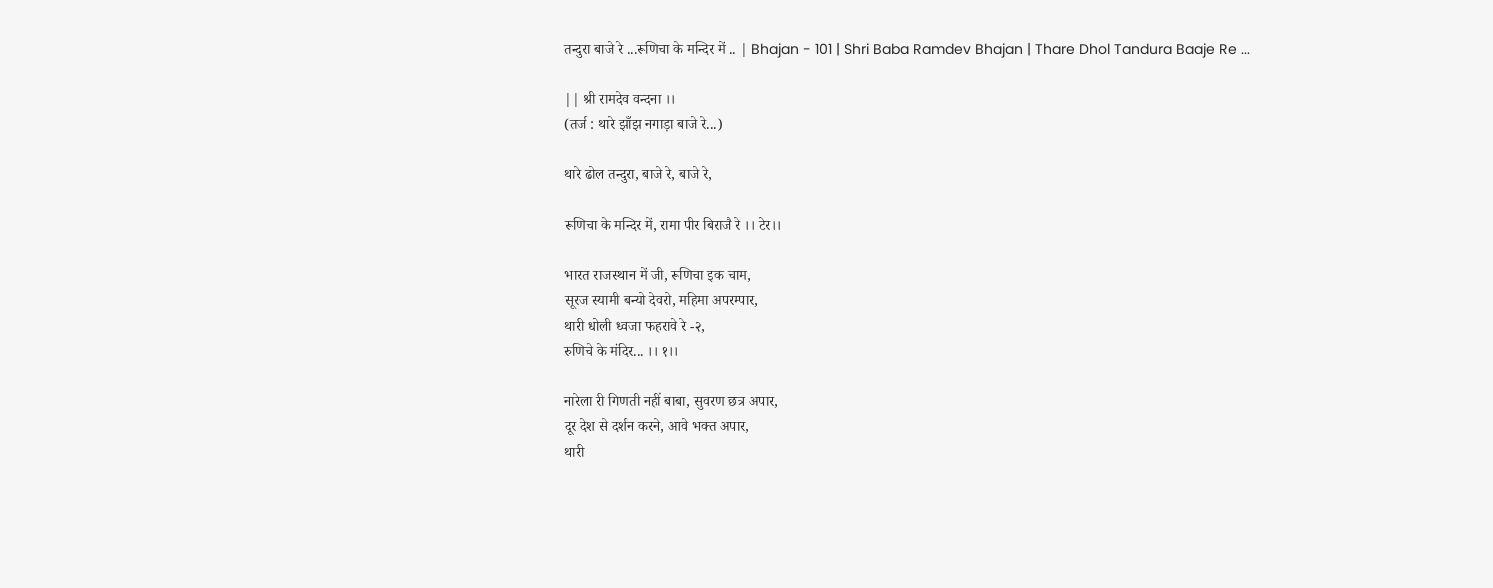तन्दुरा बाजे रे ...रूणिचा के मन्दिर में .. | Bhajan - 101 | Shri Baba Ramdev Bhajan | Thare Dhol Tandura Baaje Re ...

|| श्री रामदेव वन्दना ।।
(तर्ज : थारे झाँझ नगाड़ा बाजे रे...)

थारे ढोल तन्दुरा, बाजे रे, बाजे रे,

रूणिचा के मन्दिर में, रामा पीर बिराजै रे ।। टेर।।

भारत राजस्थान में जी, रूणिचा इक चाम,
सूरज स्यामी बन्यो देवरो, महिमा अपरम्पार,
थारी धोली ध्वजा फहरावे रे -२,
रुणिचे के मंदिर... ।। १।।

नारेला री गिणती नहीं बाबा, सुवरण छत्र अपार,
दूर देश से दर्शन करने, आवे भक्त अपार,
थारी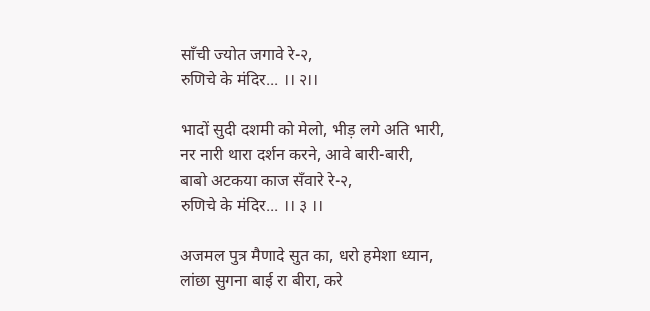साँची ज्योत जगावे रे-२,
रुणिचे के मंदिर... ।। २।।

भादों सुदी दशमी को मेलो, भीड़ लगे अति भारी,
नर नारी थारा दर्शन करने, आवे बारी-बारी,
बाबो अटकया काज सँवारे रे-२,
रुणिचे के मंदिर... ।। ३ ।।

अजमल पुत्र मैणादे सुत का, धरो हमेशा ध्यान,
लांछा सुगना बाई रा बीरा, करे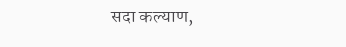सदा कल्याण,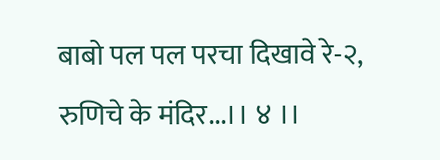बाबो पल पल परचा दिखावे रे-२,
रुणिचे के मंदिर...।। ४ ।।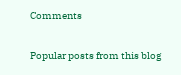Comments

Popular posts from this blog